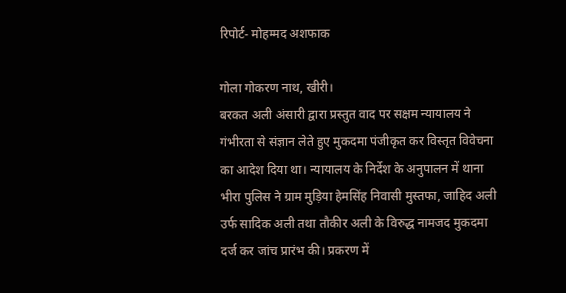रिपोर्ट- मोहम्मद अशफाक

गोला गोकरण नाथ, खीरी।
बरकत अली अंसारी द्वारा प्रस्तुत वाद पर सक्षम न्यायालय ने गंभीरता से संज्ञान लेते हुए मुकदमा पंजीकृत कर विस्तृत विवेचना का आदेश दिया था। न्यायालय के निर्देश के अनुपालन में थाना भीरा पुलिस ने ग्राम मुड़िया हेमसिंह निवासी मुस्तफा, जाहिद अली उर्फ सादिक अली तथा तौकीर अली के विरुद्ध नामजद मुकदमा दर्ज कर जांच प्रारंभ की। प्रकरण में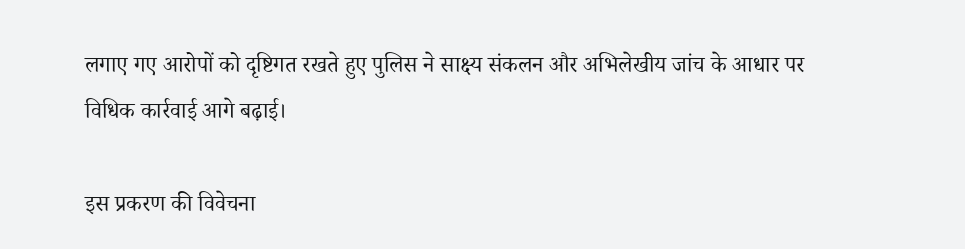लगाए गए आरोपों को दृष्टिगत रखते हुए पुलिस ने साक्ष्य संकलन और अभिलेखीय जांच के आधार पर विधिक कार्रवाई आगे बढ़ाई।

इस प्रकरण की विवेचना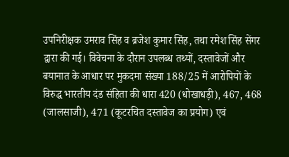उपनिरीक्षक उमराव सिंह व ब्रजेश कुमार सिंह, तथा रमेश सिंह सेंगर द्वारा की गई। विवेचना के दौरान उपलब्ध तथ्यों, दस्तावेजों और बयानात के आधार पर मुकदमा संख्या 188/25 में आरोपियों के विरुद्ध भारतीय दंड संहिता की धारा 420 (धोखाधड़ी), 467, 468 (जालसाजी), 471 (कूटरचित दस्तावेज का प्रयोग) एवं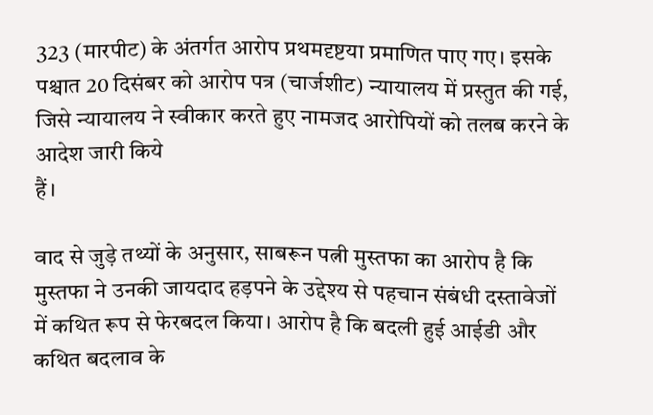323 (मारपीट) के अंतर्गत आरोप प्रथमदृष्टया प्रमाणित पाए गए। इसके पश्चात 20 दिसंबर को आरोप पत्र (चार्जशीट) न्यायालय में प्रस्तुत की गई, जिसे न्यायालय ने स्वीकार करते हुए नामजद आरोपियों को तलब करने के आदेश जारी किये
हैं।

वाद से जुड़े तथ्यों के अनुसार, साबरून पत्नी मुस्तफा का आरोप है कि मुस्तफा ने उनकी जायदाद हड़पने के उद्देश्य से पहचान संबंधी दस्तावेजों में कथित रूप से फेरबदल किया। आरोप है कि बदली हुई आईडी और कथित बदलाव के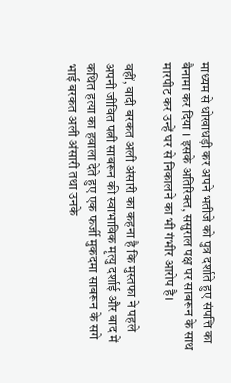माध्यम से धोखाधड़ी कर अपने भतीजे को पुत्र दर्शाते हुए संपत्ति का बैनामा कर दिया । इसके अतिरिक्त, ससुराल पक्ष पर साबरून के साथ मारपीट कर उन्हें घर से निकालने का भी गंभीर आरोप है।

वहीं, वादी बरकत अली अंसारी का कहना है कि मुस्तफा ने पहले अपनी जीवित पत्नी साबरून की स्वाभाविक मृत्यु दर्शाई और बाद में कथित हत्या का हवाला देते हुए एक फर्जी मुकदमा साबरून के सगे भाई बरकत अली अंसारी तथा उनके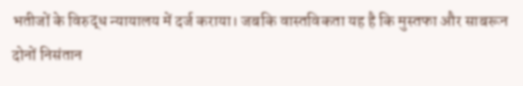भतीजों के विरुद्ध न्यायालय में दर्ज कराया। जबकि वास्तविकता यह है कि मुस्तफा और साबरून दोनों निसंतान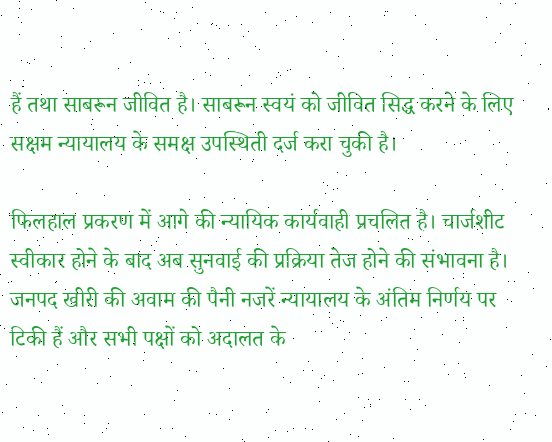हैं तथा साबरून जीवित है। साबरून स्वयं को जीवित सिद्ध करने के लिए सक्षम न्यायालय के समक्ष उपस्थिती दर्ज करा चुकी है।

फिलहाल प्रकरण में आगे की न्यायिक कार्यवाही प्रचलित है। चार्जशीट स्वीकार होने के बाद अब सुनवाई की प्रक्रिया तेज होने की संभावना है। जनपद खीरी की अवाम की पैनी नजरें न्यायालय के अंतिम निर्णय पर टिकी हैं और सभी पक्षों को अदालत के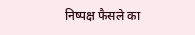निष्पक्ष फैसले का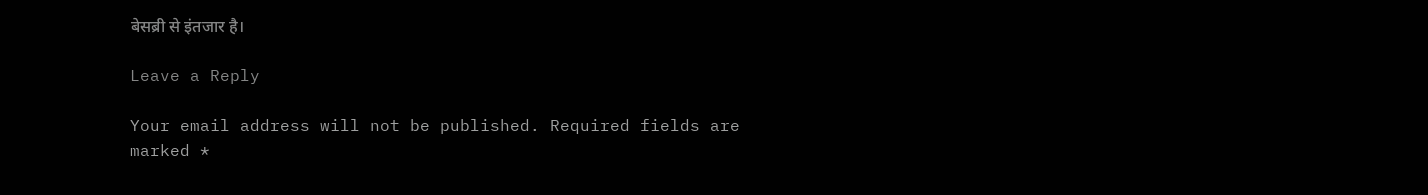बेसब्री से इंतजार है।

Leave a Reply

Your email address will not be published. Required fields are marked *